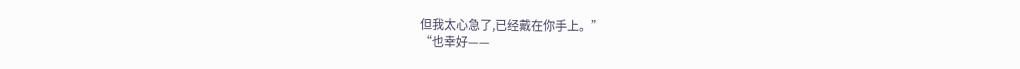但我太心急了,已经戴在你手上。”
“也幸好——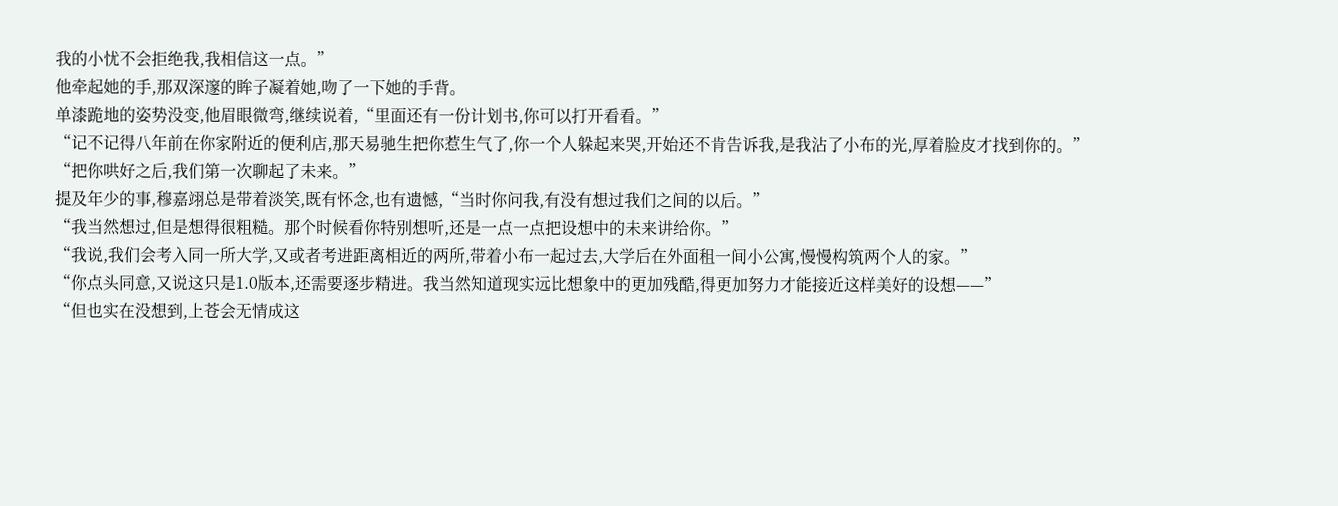我的小忧不会拒绝我,我相信这一点。”
他牵起她的手,那双深邃的眸子凝着她,吻了一下她的手背。
单漆跪地的姿势没变,他眉眼微弯,继续说着,“里面还有一份计划书,你可以打开看看。”
“记不记得八年前在你家附近的便利店,那天易驰生把你惹生气了,你一个人躲起来哭,开始还不肯告诉我,是我沾了小布的光,厚着脸皮才找到你的。”
“把你哄好之后,我们第一次聊起了未来。”
提及年少的事,穆嘉翊总是带着淡笑,既有怀念,也有遗憾,“当时你问我,有没有想过我们之间的以后。”
“我当然想过,但是想得很粗糙。那个时候看你特别想听,还是一点一点把设想中的未来讲给你。”
“我说,我们会考入同一所大学,又或者考进距离相近的两所,带着小布一起过去,大学后在外面租一间小公寓,慢慢构筑两个人的家。”
“你点头同意,又说这只是1.0版本,还需要逐步精进。我当然知道现实远比想象中的更加残酷,得更加努力才能接近这样美好的设想——”
“但也实在没想到,上苍会无情成这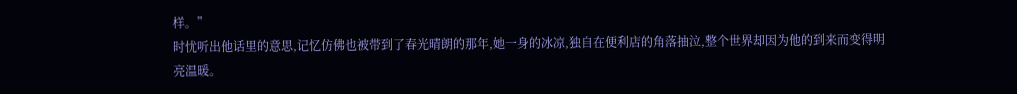样。”
时忧听出他话里的意思,记忆仿佛也被带到了春光晴朗的那年,她一身的冰凉,独自在便利店的角落抽泣,整个世界却因为他的到来而变得明亮温暖。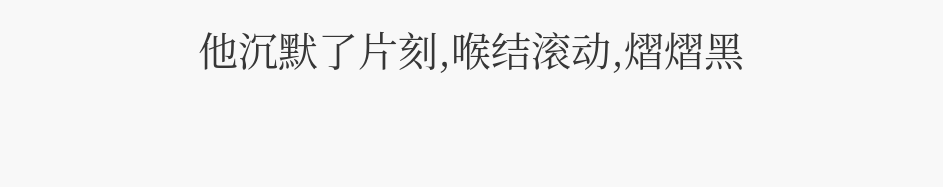他沉默了片刻,喉结滚动,熠熠黑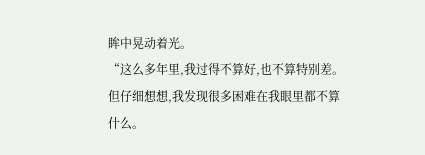眸中晃动着光。
“这么多年里,我过得不算好,也不算特别差。但仔细想想,我发现很多困难在我眼里都不算什么。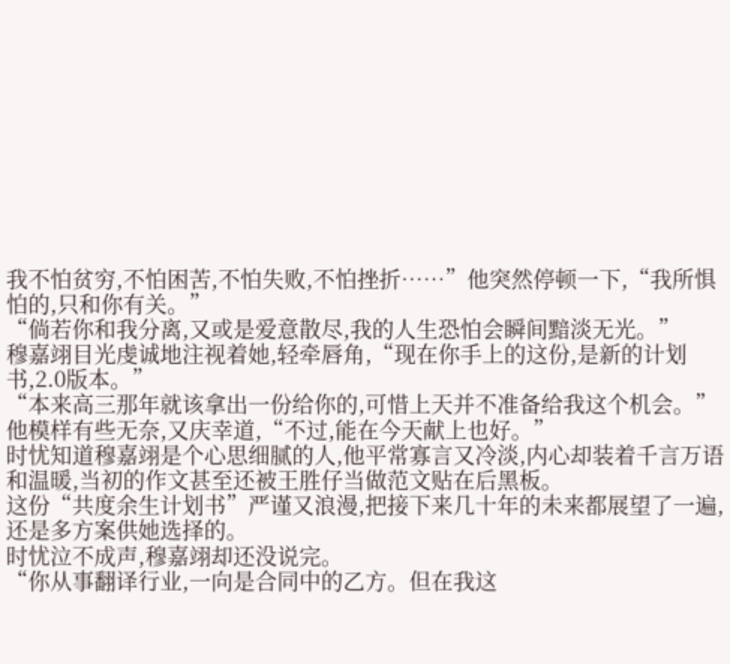我不怕贫穷,不怕困苦,不怕失败,不怕挫折……”他突然停顿一下,“我所惧怕的,只和你有关。”
“倘若你和我分离,又或是爱意散尽,我的人生恐怕会瞬间黯淡无光。”
穆嘉翊目光虔诚地注视着她,轻牵唇角,“现在你手上的这份,是新的计划书,2.0版本。”
“本来高三那年就该拿出一份给你的,可惜上天并不准备给我这个机会。”他模样有些无奈,又庆幸道,“不过,能在今天献上也好。”
时忧知道穆嘉翊是个心思细腻的人,他平常寡言又冷淡,内心却装着千言万语和温暖,当初的作文甚至还被王胜仔当做范文贴在后黑板。
这份“共度余生计划书”严谨又浪漫,把接下来几十年的未来都展望了一遍,还是多方案供她选择的。
时忧泣不成声,穆嘉翊却还没说完。
“你从事翻译行业,一向是合同中的乙方。但在我这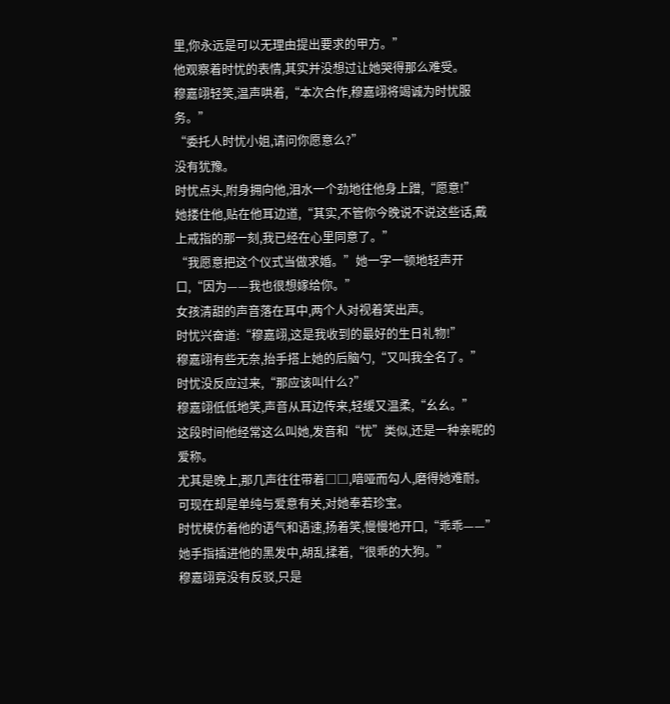里,你永远是可以无理由提出要求的甲方。”
他观察着时忧的表情,其实并没想过让她哭得那么难受。
穆嘉翊轻笑,温声哄着,“本次合作,穆嘉翊将竭诚为时忧服务。”
“委托人时忧小姐,请问你愿意么?”
没有犹豫。
时忧点头,附身拥向他,泪水一个劲地往他身上蹭,“愿意!”
她搂住他,贴在他耳边道,“其实,不管你今晚说不说这些话,戴上戒指的那一刻,我已经在心里同意了。”
“我愿意把这个仪式当做求婚。”她一字一顿地轻声开口,“因为——我也很想嫁给你。”
女孩清甜的声音落在耳中,两个人对视着笑出声。
时忧兴奋道:“穆嘉翊,这是我收到的最好的生日礼物!”
穆嘉翊有些无奈,抬手搭上她的后脑勺,“又叫我全名了。”
时忧没反应过来,“那应该叫什么?”
穆嘉翊低低地笑,声音从耳边传来,轻缓又温柔,“幺幺。”
这段时间他经常这么叫她,发音和“忧”类似,还是一种亲昵的爱称。
尤其是晚上,那几声往往带着□□,喑哑而勾人,磨得她难耐。
可现在却是单纯与爱意有关,对她奉若珍宝。
时忧模仿着他的语气和语速,扬着笑,慢慢地开口,“乖乖——”
她手指插进他的黑发中,胡乱揉着,“很乖的大狗。”
穆嘉翊竟没有反驳,只是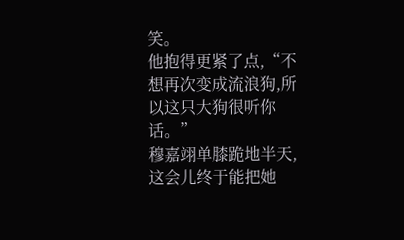笑。
他抱得更紧了点,“不想再次变成流浪狗,所以这只大狗很听你话。”
穆嘉翊单膝跪地半天,这会儿终于能把她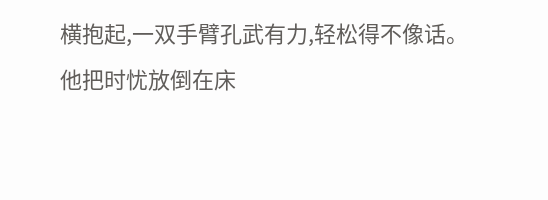横抱起,一双手臂孔武有力,轻松得不像话。
他把时忧放倒在床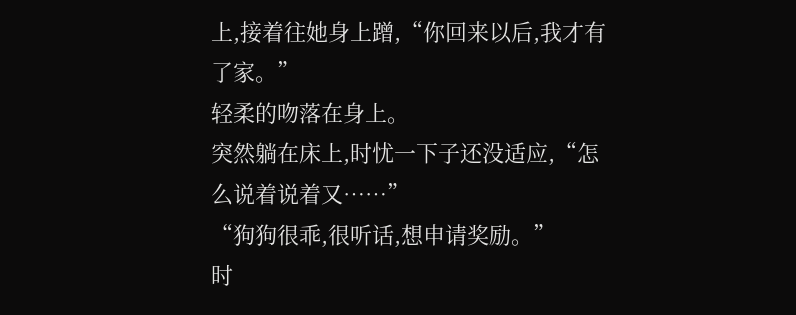上,接着往她身上蹭,“你回来以后,我才有了家。”
轻柔的吻落在身上。
突然躺在床上,时忧一下子还没适应,“怎么说着说着又……”
“狗狗很乖,很听话,想申请奖励。”
时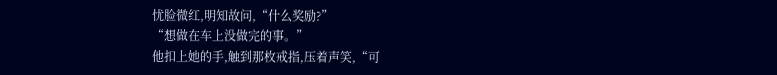忧脸微红,明知故问,“什么奖励?”
“想做在车上没做完的事。”
他扣上她的手,触到那枚戒指,压着声笑,“可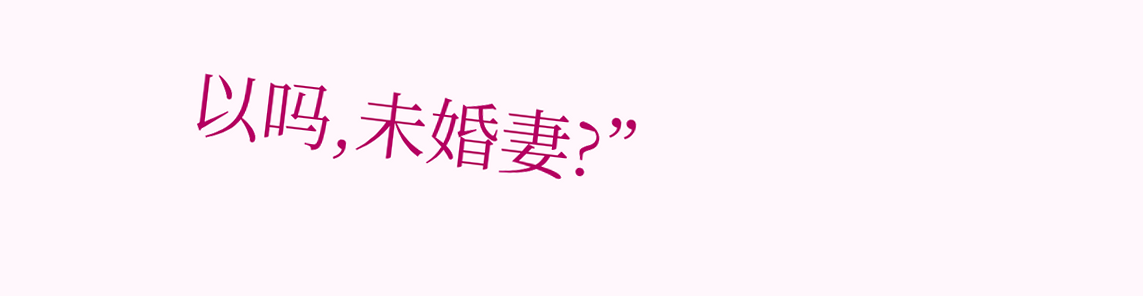以吗,未婚妻?”